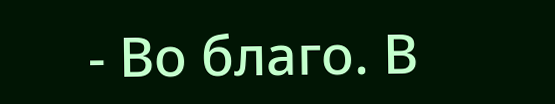- Во благо. В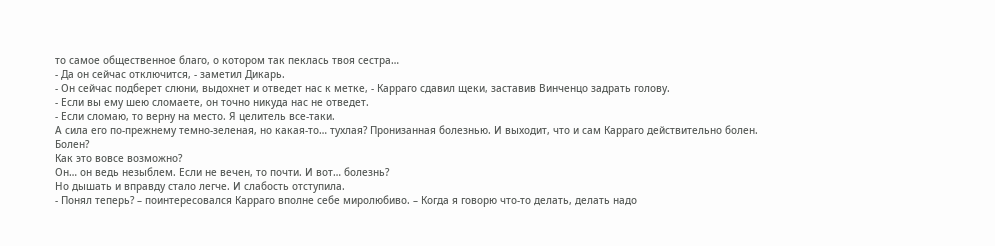то самое общественное благо, о котором так пеклась твоя сестра…
- Да он сейчас отключится, - заметил Дикарь.
- Он сейчас подберет слюни, выдохнет и отведет нас к метке, - Карраго сдавил щеки, заставив Винченцо задрать голову.
- Если вы ему шею сломаете, он точно никуда нас не отведет.
- Если сломаю, то верну на место. Я целитель все-таки.
А сила его по-прежнему темно-зеленая, но какая-то… тухлая? Пронизанная болезнью. И выходит, что и сам Карраго действительно болен.
Болен?
Как это вовсе возможно?
Он… он ведь незыблем. Если не вечен, то почти. И вот… болезнь?
Но дышать и вправду стало легче. И слабость отступила.
- Понял теперь? – поинтересовался Карраго вполне себе миролюбиво. – Когда я говорю что-то делать, делать надо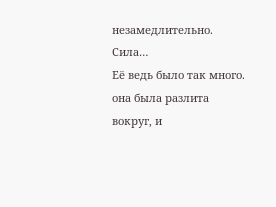незамедлительно.
Сила…
Её ведь было так много. она была разлита вокруг, и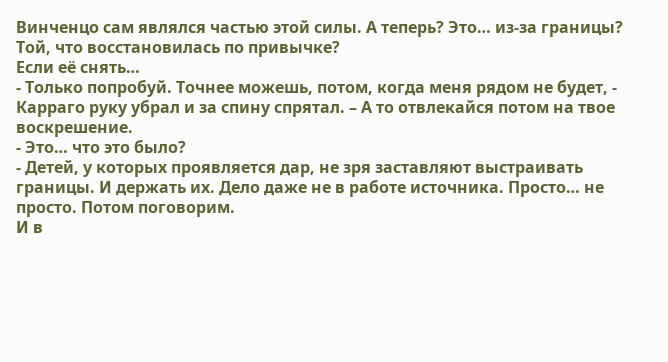Винченцо сам являлся частью этой силы. А теперь? Это… из-за границы? Той, что восстановилась по привычке?
Если её снять…
- Только попробуй. Точнее можешь, потом, когда меня рядом не будет, - Карраго руку убрал и за спину спрятал. – А то отвлекайся потом на твое воскрешение.
- Это… что это было?
- Детей, у которых проявляется дар, не зря заставляют выстраивать границы. И держать их. Дело даже не в работе источника. Просто… не просто. Потом поговорим.
И в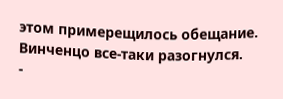этом примерещилось обещание.
Винченцо все-таки разогнулся.
-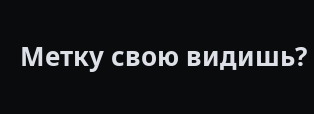Метку свою видишь?